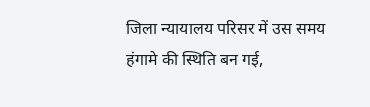जिला न्यायालय परिसर में उस समय हंगामे की स्थिति बन गई,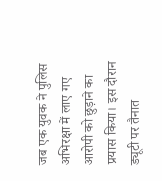जब एक युवक ने पुलिस अभिरक्षा में लाए गए आरोपी को छुड़ाने का प्रयास किया। इस दौरान ड्यूटी पर तैनात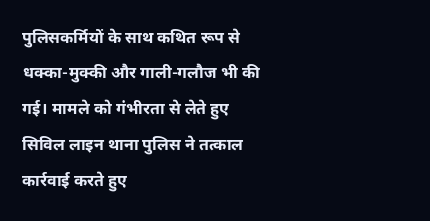पुलिसकर्मियों के साथ कथित रूप से धक्का-मुक्की और गाली-गलौज भी की गई। मामले को गंभीरता से लेते हुए सिविल लाइन थाना पुलिस ने तत्काल कार्रवाई करते हुए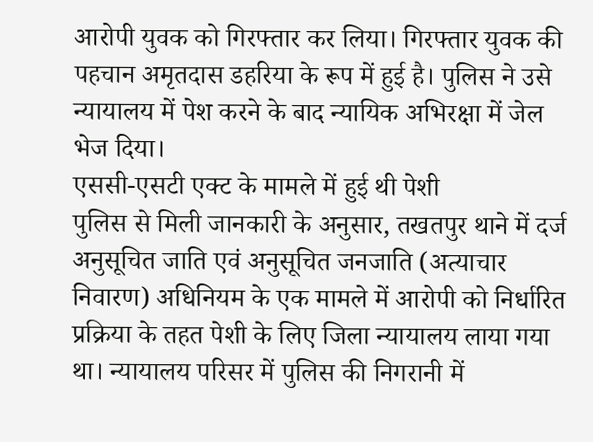आरोपी युवक को गिरफ्तार कर लिया। गिरफ्तार युवक की पहचान अमृतदास डहरिया के रूप में हुई है। पुलिस ने उसे न्यायालय में पेश करने के बाद न्यायिक अभिरक्षा में जेल भेज दिया।
एससी-एसटी एक्ट के मामले में हुई थी पेशी
पुलिस से मिली जानकारी के अनुसार, तखतपुर थाने में दर्ज अनुसूचित जाति एवं अनुसूचित जनजाति (अत्याचार निवारण) अधिनियम के एक मामले में आरोपी को निर्धारित प्रक्रिया के तहत पेशी के लिए जिला न्यायालय लाया गया था। न्यायालय परिसर में पुलिस की निगरानी में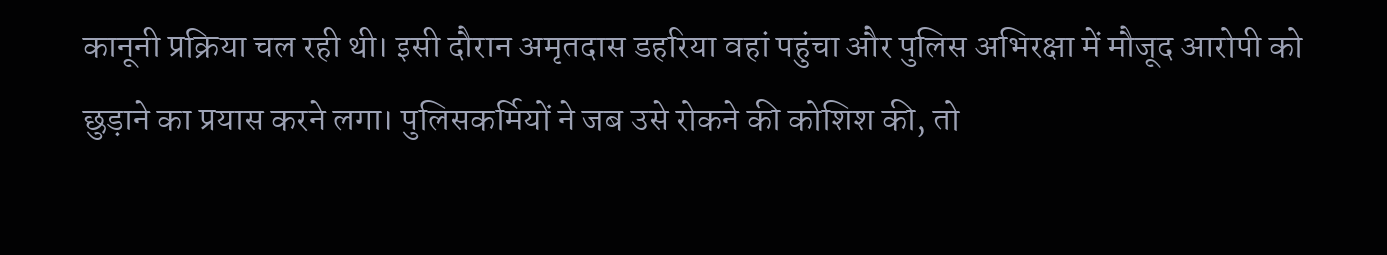कानूनी प्रक्रिया चल रही थी। इसी दौरान अमृतदास डहरिया वहां पहुंचा और पुलिस अभिरक्षा में मौजूद आरोपी को छुड़ाने का प्रयास करने लगा। पुलिसकर्मियों ने जब उसे रोकने की कोशिश की, तो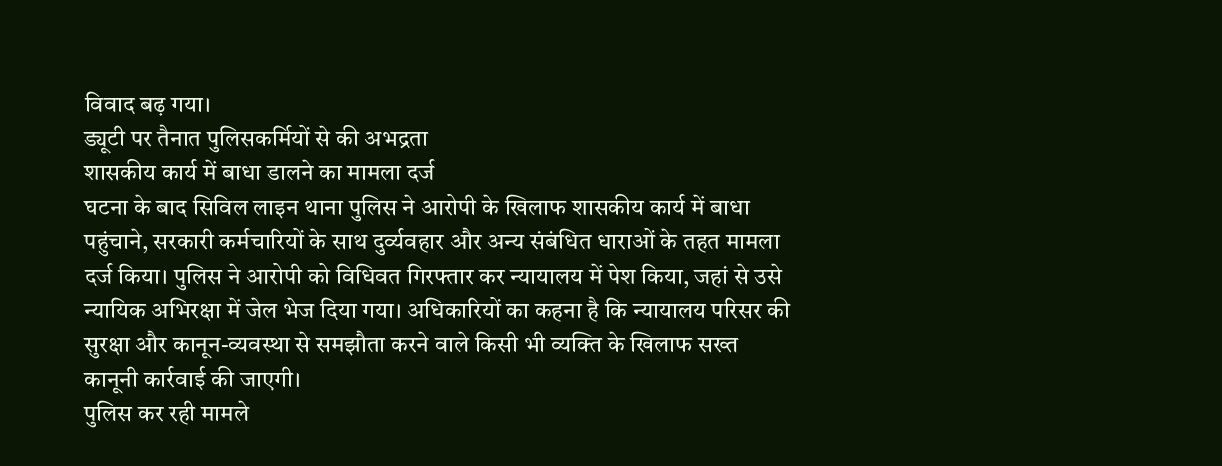विवाद बढ़ गया।
ड्यूटी पर तैनात पुलिसकर्मियों से की अभद्रता
शासकीय कार्य में बाधा डालने का मामला दर्ज
घटना के बाद सिविल लाइन थाना पुलिस ने आरोपी के खिलाफ शासकीय कार्य में बाधा पहुंचाने, सरकारी कर्मचारियों के साथ दुर्व्यवहार और अन्य संबंधित धाराओं के तहत मामला दर्ज किया। पुलिस ने आरोपी को विधिवत गिरफ्तार कर न्यायालय में पेश किया, जहां से उसे न्यायिक अभिरक्षा में जेल भेज दिया गया। अधिकारियों का कहना है कि न्यायालय परिसर की सुरक्षा और कानून-व्यवस्था से समझौता करने वाले किसी भी व्यक्ति के खिलाफ सख्त कानूनी कार्रवाई की जाएगी।
पुलिस कर रही मामले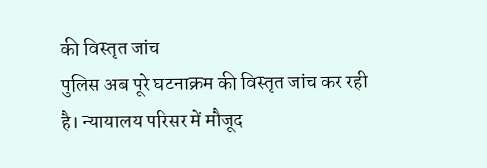की विस्तृत जांच
पुलिस अब पूरे घटनाक्रम की विस्तृत जांच कर रही है। न्यायालय परिसर में मौजूद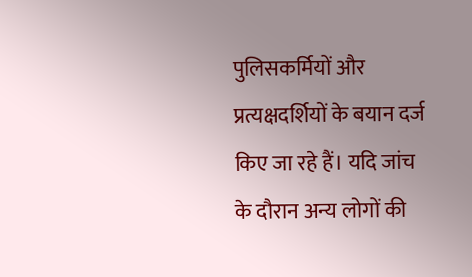पुलिसकर्मियों और प्रत्यक्षदर्शियों के बयान दर्ज किए जा रहे हैं। यदि जांच के दौरान अन्य लोगों की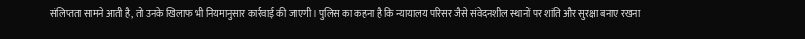संलिप्तता सामने आती है, तो उनके खिलाफ भी नियमानुसार कार्रवाई की जाएगी। पुलिस का कहना है कि न्यायालय परिसर जैसे संवेदनशील स्थानों पर शांति और सुरक्षा बनाए रखना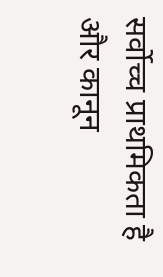सर्वोच्च प्राथमिकता है और कानून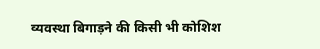व्यवस्था बिगाड़ने की किसी भी कोशिश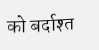को बर्दाश्त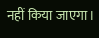नहीं किया जाएगा।